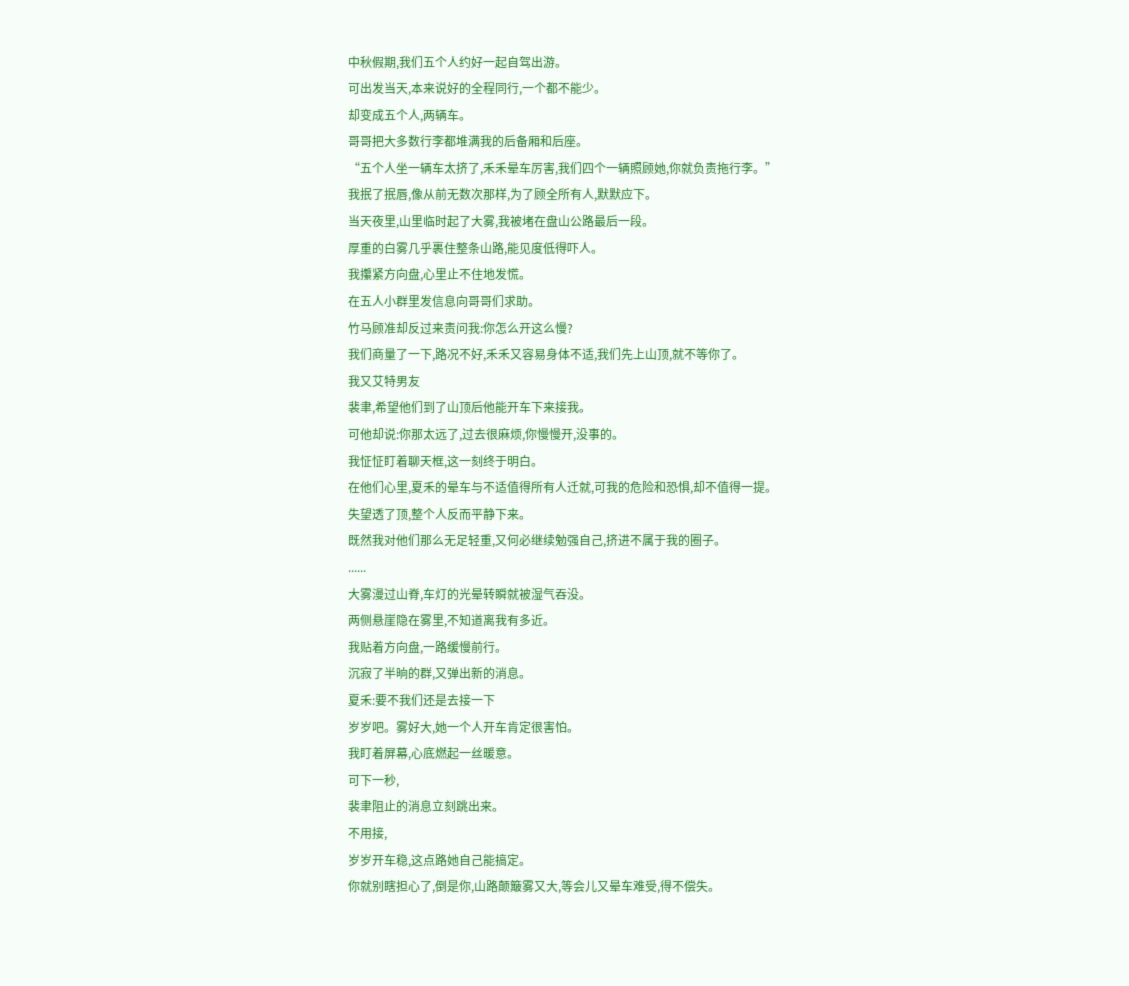中秋假期,我们五个人约好一起自驾出游。
可出发当天,本来说好的全程同行,一个都不能少。
却变成五个人,两辆车。
哥哥把大多数行李都堆满我的后备厢和后座。
“五个人坐一辆车太挤了,禾禾晕车厉害,我们四个一辆照顾她,你就负责拖行李。”
我抿了抿唇,像从前无数次那样,为了顾全所有人,默默应下。
当天夜里,山里临时起了大雾,我被堵在盘山公路最后一段。
厚重的白雾几乎裹住整条山路,能见度低得吓人。
我攥紧方向盘,心里止不住地发慌。
在五人小群里发信息向哥哥们求助。
竹马顾准却反过来责问我:你怎么开这么慢?
我们商量了一下,路况不好,禾禾又容易身体不适,我们先上山顶,就不等你了。
我又艾特男友
裴聿,希望他们到了山顶后他能开车下来接我。
可他却说:你那太远了,过去很麻烦,你慢慢开,没事的。
我怔怔盯着聊天框,这一刻终于明白。
在他们心里,夏禾的晕车与不适值得所有人迁就,可我的危险和恐惧,却不值得一提。
失望透了顶,整个人反而平静下来。
既然我对他们那么无足轻重,又何必继续勉强自己,挤进不属于我的圈子。
......
大雾漫过山脊,车灯的光晕转瞬就被湿气吞没。
两侧悬崖隐在雾里,不知道离我有多近。
我贴着方向盘,一路缓慢前行。
沉寂了半晌的群,又弹出新的消息。
夏禾:要不我们还是去接一下
岁岁吧。雾好大,她一个人开车肯定很害怕。
我盯着屏幕,心底燃起一丝暖意。
可下一秒,
裴聿阻止的消息立刻跳出来。
不用接,
岁岁开车稳,这点路她自己能搞定。
你就别瞎担心了,倒是你,山路颠簸雾又大,等会儿又晕车难受,得不偿失。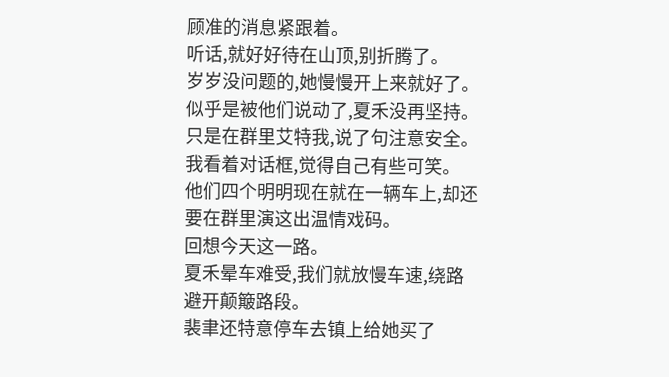顾准的消息紧跟着。
听话,就好好待在山顶,别折腾了。
岁岁没问题的,她慢慢开上来就好了。
似乎是被他们说动了,夏禾没再坚持。
只是在群里艾特我,说了句注意安全。
我看着对话框,觉得自己有些可笑。
他们四个明明现在就在一辆车上,却还要在群里演这出温情戏码。
回想今天这一路。
夏禾晕车难受,我们就放慢车速,绕路避开颠簸路段。
裴聿还特意停车去镇上给她买了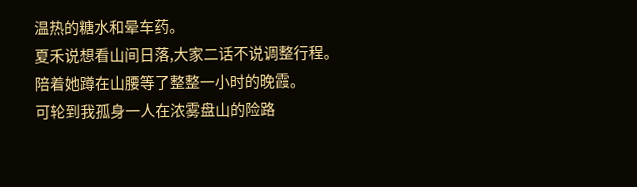温热的糖水和晕车药。
夏禾说想看山间日落,大家二话不说调整行程。
陪着她蹲在山腰等了整整一小时的晚霞。
可轮到我孤身一人在浓雾盘山的险路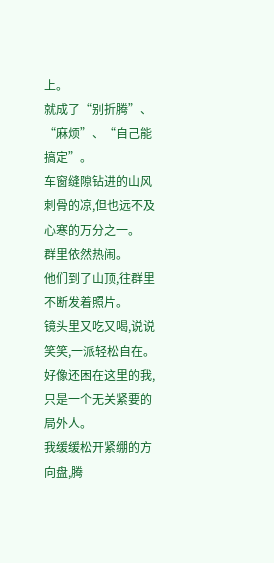上。
就成了“别折腾”、“麻烦”、“自己能搞定”。
车窗缝隙钻进的山风刺骨的凉,但也远不及心寒的万分之一。
群里依然热闹。
他们到了山顶,往群里不断发着照片。
镜头里又吃又喝,说说笑笑,一派轻松自在。
好像还困在这里的我,只是一个无关紧要的局外人。
我缓缓松开紧绷的方向盘,腾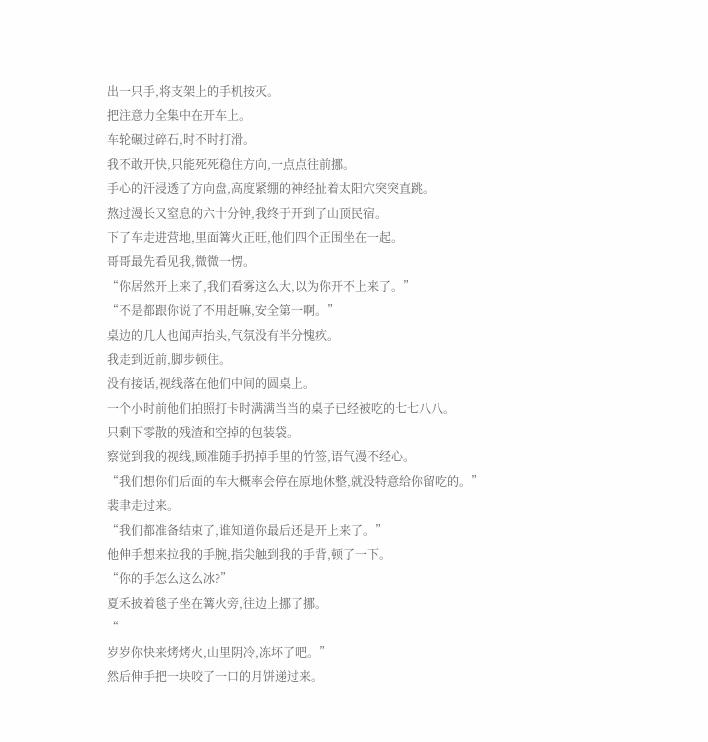出一只手,将支架上的手机按灭。
把注意力全集中在开车上。
车轮碾过碎石,时不时打滑。
我不敢开快,只能死死稳住方向,一点点往前挪。
手心的汗浸透了方向盘,高度紧绷的神经扯着太阳穴突突直跳。
熬过漫长又窒息的六十分钟,我终于开到了山顶民宿。
下了车走进营地,里面篝火正旺,他们四个正围坐在一起。
哥哥最先看见我,微微一愣。
“你居然开上来了,我们看雾这么大,以为你开不上来了。”
“不是都跟你说了不用赶嘛,安全第一啊。”
桌边的几人也闻声抬头,气氛没有半分愧疚。
我走到近前,脚步顿住。
没有接话,视线落在他们中间的圆桌上。
一个小时前他们拍照打卡时满满当当的桌子已经被吃的七七八八。
只剩下零散的残渣和空掉的包装袋。
察觉到我的视线,顾准随手扔掉手里的竹签,语气漫不经心。
“我们想你们后面的车大概率会停在原地休整,就没特意给你留吃的。”
裴聿走过来。
“我们都准备结束了,谁知道你最后还是开上来了。”
他伸手想来拉我的手腕,指尖触到我的手背,顿了一下。
“你的手怎么这么冰?”
夏禾披着毯子坐在篝火旁,往边上挪了挪。
“
岁岁你快来烤烤火,山里阴冷,冻坏了吧。”
然后伸手把一块咬了一口的月饼递过来。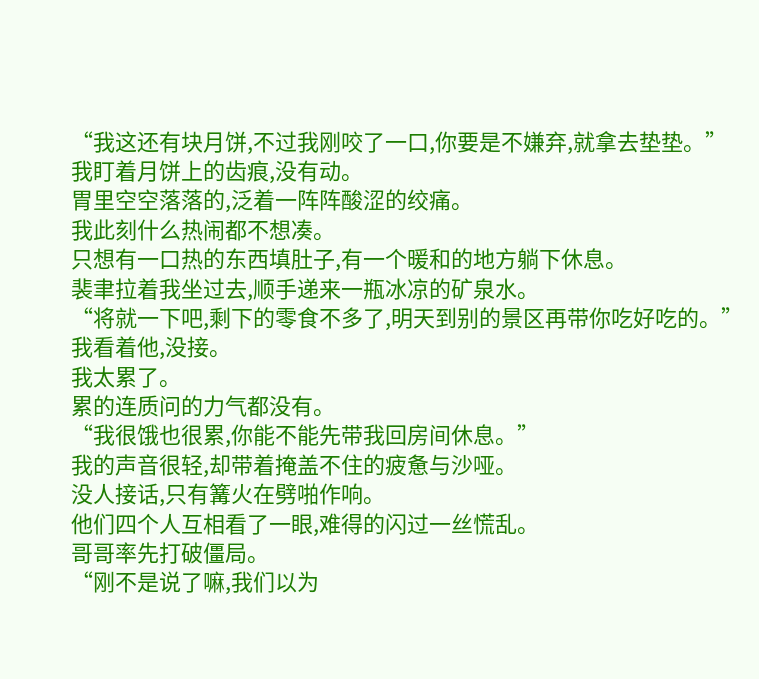“我这还有块月饼,不过我刚咬了一口,你要是不嫌弃,就拿去垫垫。”
我盯着月饼上的齿痕,没有动。
胃里空空落落的,泛着一阵阵酸涩的绞痛。
我此刻什么热闹都不想凑。
只想有一口热的东西填肚子,有一个暖和的地方躺下休息。
裴聿拉着我坐过去,顺手递来一瓶冰凉的矿泉水。
“将就一下吧,剩下的零食不多了,明天到别的景区再带你吃好吃的。”
我看着他,没接。
我太累了。
累的连质问的力气都没有。
“我很饿也很累,你能不能先带我回房间休息。”
我的声音很轻,却带着掩盖不住的疲惫与沙哑。
没人接话,只有篝火在劈啪作响。
他们四个人互相看了一眼,难得的闪过一丝慌乱。
哥哥率先打破僵局。
“刚不是说了嘛,我们以为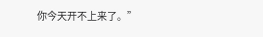你今天开不上来了。”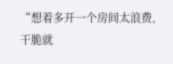“想着多开一个房间太浪费,干脆就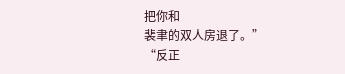把你和
裴聿的双人房退了。”
“反正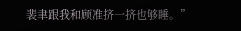裴聿跟我和顾准挤一挤也够睡。”